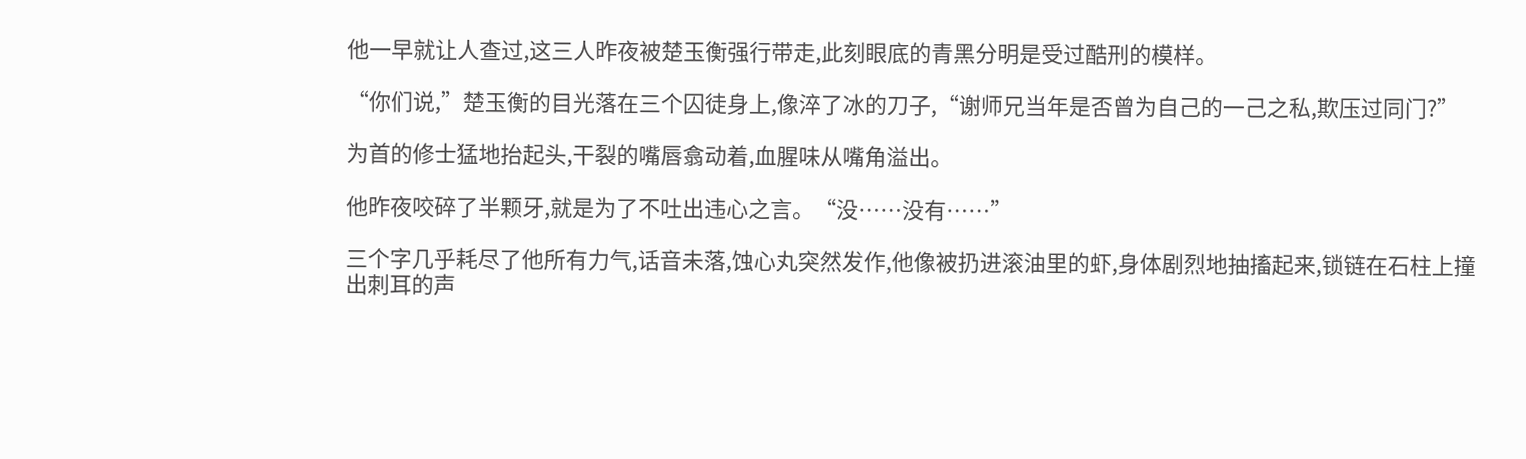他一早就让人查过,这三人昨夜被楚玉衡强行带走,此刻眼底的青黑分明是受过酷刑的模样。

“你们说,”楚玉衡的目光落在三个囚徒身上,像淬了冰的刀子,“谢师兄当年是否曾为自己的一己之私,欺压过同门?”

为首的修士猛地抬起头,干裂的嘴唇翕动着,血腥味从嘴角溢出。

他昨夜咬碎了半颗牙,就是为了不吐出违心之言。“没……没有……”

三个字几乎耗尽了他所有力气,话音未落,蚀心丸突然发作,他像被扔进滚油里的虾,身体剧烈地抽搐起来,锁链在石柱上撞出刺耳的声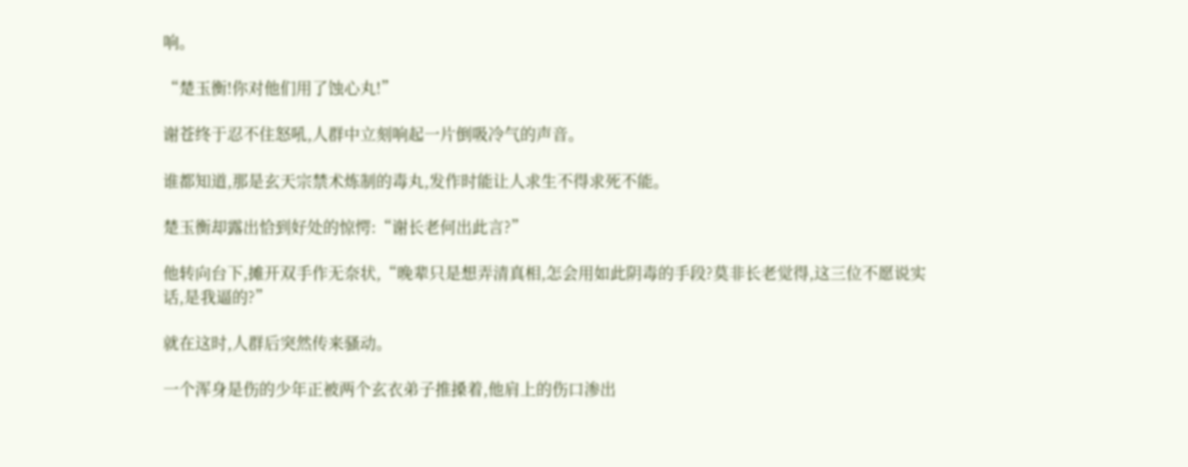响。

“楚玉衡!你对他们用了蚀心丸!”

谢苍终于忍不住怒吼,人群中立刻响起一片倒吸冷气的声音。

谁都知道,那是玄天宗禁术炼制的毒丸,发作时能让人求生不得求死不能。

楚玉衡却露出恰到好处的惊愕:“谢长老何出此言?”

他转向台下,摊开双手作无奈状,“晚辈只是想弄清真相,怎会用如此阴毒的手段?莫非长老觉得,这三位不愿说实话,是我逼的?”

就在这时,人群后突然传来骚动。

一个浑身是伤的少年正被两个玄衣弟子推搡着,他肩上的伤口渗出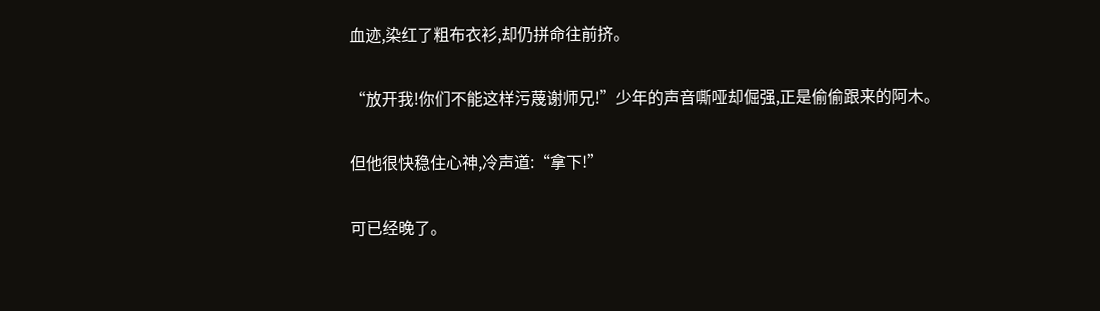血迹,染红了粗布衣衫,却仍拼命往前挤。

“放开我!你们不能这样污蔑谢师兄!”少年的声音嘶哑却倔强,正是偷偷跟来的阿木。

但他很快稳住心神,冷声道:“拿下!”

可已经晚了。